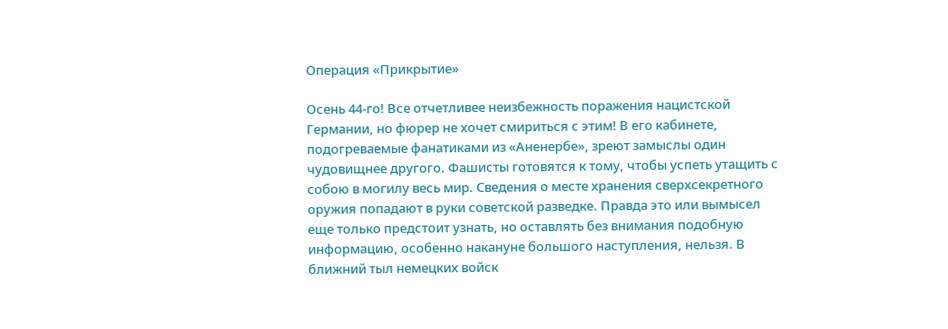Операция «Прикрытие»

Осень 44-го! Все отчетливее неизбежность поражения нацистской Германии, но фюрер не хочет смириться с этим! В его кабинете, подогреваемые фанатиками из «Аненербе», зреют замыслы один чудовищнее другого. Фашисты готовятся к тому, чтобы успеть утащить с собою в могилу весь мир. Сведения о месте хранения сверхсекретного оружия попадают в руки советской разведке. Правда это или вымысел еще только предстоит узнать, но оставлять без внимания подобную информацию, особенно накануне большого наступления, нельзя. В ближний тыл немецких войск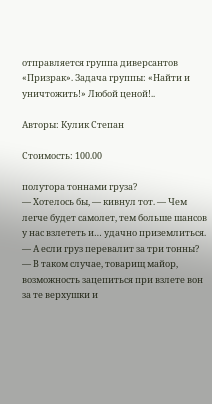отправляется группа диверсантов «Призрак». Задача группы: «Найти и уничтожить!» Любой ценой!..

Авторы: Кулик Степан

Стоимость: 100.00

полутора тоннами груза?
— Хотелось бы, — кивнул тот. — Чем легче будет самолет, тем больше шансов у нас взлететь и… удачно приземлиться.
— А если груз перевалит за три тонны?
— В таком случае, товарищ майор, возможность зацепиться при взлете вон за те верхушки и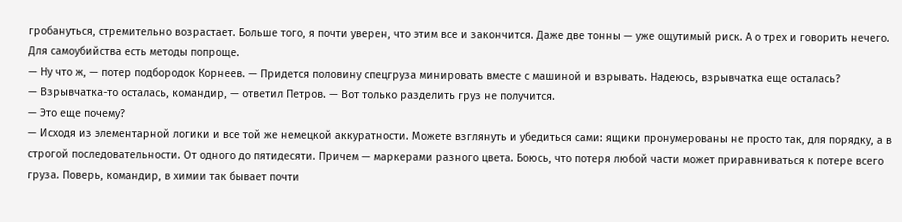гробануться, стремительно возрастает. Больше того, я почти уверен, что этим все и закончится. Даже две тонны — уже ощутимый риск. А о трех и говорить нечего. Для самоубийства есть методы попроще.
— Ну что ж, — потер подбородок Корнеев. — Придется половину спецгруза минировать вместе с машиной и взрывать. Надеюсь, взрывчатка еще осталась?
— Взрывчатка-то осталась, командир, — ответил Петров. — Вот только разделить груз не получится.
— Это еще почему?
— Исходя из элементарной логики и все той же немецкой аккуратности. Можете взглянуть и убедиться сами: ящики пронумерованы не просто так, для порядку, а в строгой последовательности. От одного до пятидесяти. Причем — маркерами разного цвета. Боюсь, что потеря любой части может приравниваться к потере всего груза. Поверь, командир, в химии так бывает почти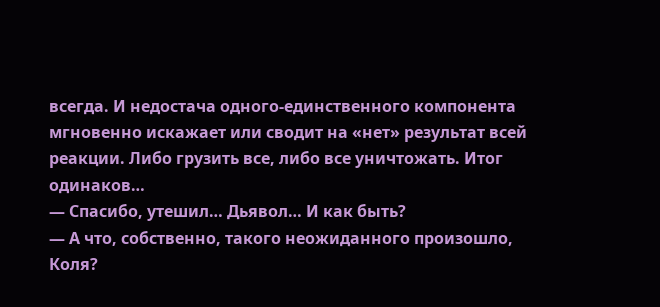всегда. И недостача одного-единственного компонента мгновенно искажает или сводит на «нет» результат всей реакции. Либо грузить все, либо все уничтожать. Итог одинаков…
— Спасибо, утешил… Дьявол… И как быть?
— А что, собственно, такого неожиданного произошло, Коля?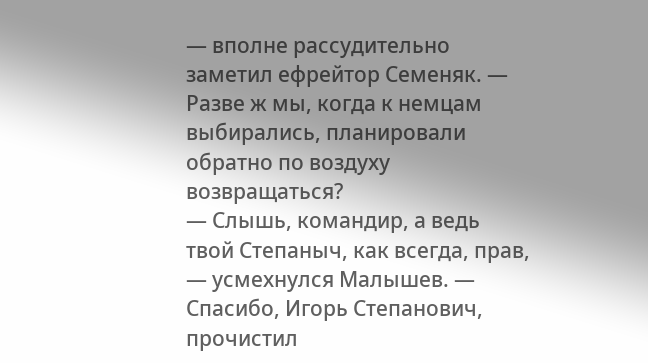— вполне рассудительно заметил ефрейтор Семеняк. — Разве ж мы, когда к немцам выбирались, планировали обратно по воздуху возвращаться?
— Слышь, командир, а ведь твой Степаныч, как всегда, прав, — усмехнулся Малышев. — Спасибо, Игорь Степанович, прочистил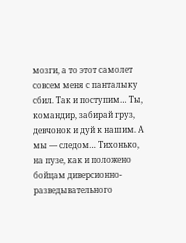мозги, а то этот самолет совсем меня с панталыку сбил. Так и поступим… Ты, командир, забирай груз, девчонок и дуй к нашим. А мы — следом… Тихонько, на пузе, как и положено бойцам диверсионно-разведывательного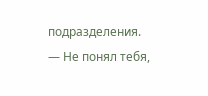подразделения.
— Не понял тебя,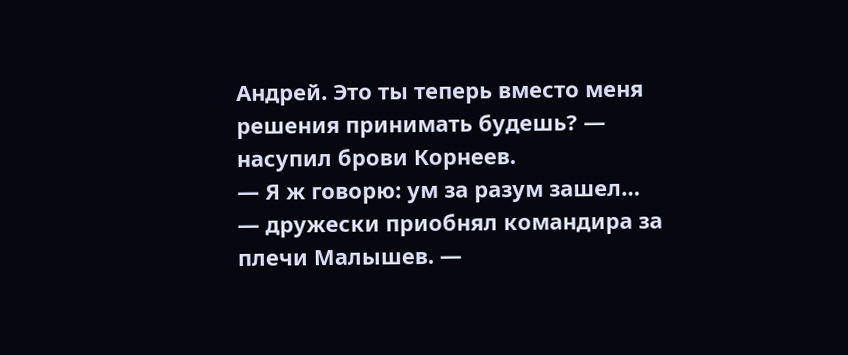Андрей. Это ты теперь вместо меня решения принимать будешь? — насупил брови Корнеев.
— Я ж говорю: ум за разум зашел… — дружески приобнял командира за плечи Малышев. —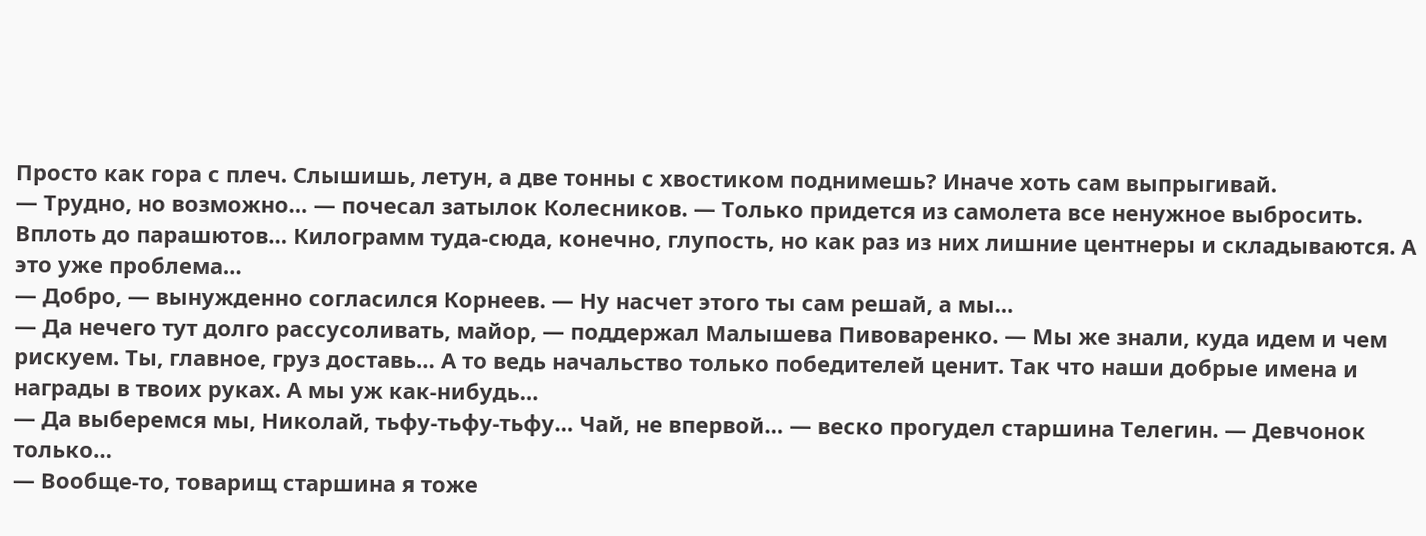Просто как гора с плеч. Слышишь, летун, а две тонны с хвостиком поднимешь? Иначе хоть сам выпрыгивай.
— Трудно, но возможно… — почесал затылок Колесников. — Только придется из самолета все ненужное выбросить. Вплоть до парашютов… Килограмм туда-сюда, конечно, глупость, но как раз из них лишние центнеры и складываются. А это уже проблема…
— Добро, — вынужденно согласился Корнеев. — Ну насчет этого ты сам решай, а мы…
— Да нечего тут долго рассусоливать, майор, — поддержал Малышева Пивоваренко. — Мы же знали, куда идем и чем рискуем. Ты, главное, груз доставь… А то ведь начальство только победителей ценит. Так что наши добрые имена и награды в твоих руках. А мы уж как-нибудь…
— Да выберемся мы, Николай, тьфу-тьфу-тьфу… Чай, не впервой… — веско прогудел старшина Телегин. — Девчонок только…
— Вообще-то, товарищ старшина я тоже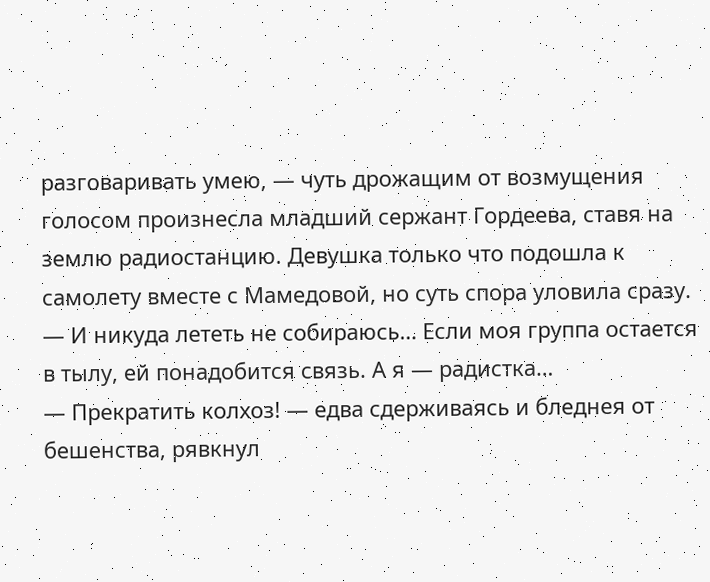разговаривать умею, — чуть дрожащим от возмущения голосом произнесла младший сержант Гордеева, ставя на землю радиостанцию. Девушка только что подошла к самолету вместе с Мамедовой, но суть спора уловила сразу. — И никуда лететь не собираюсь… Если моя группа остается в тылу, ей понадобится связь. А я — радистка…
— Прекратить колхоз! — едва сдерживаясь и бледнея от бешенства, рявкнул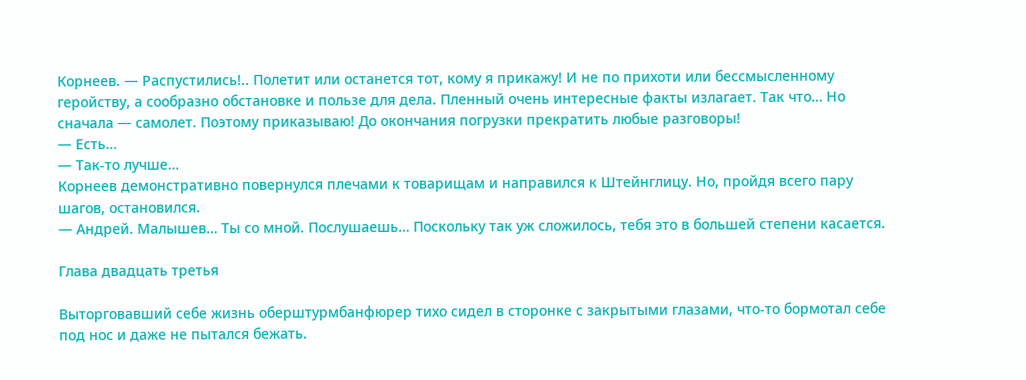Корнеев. — Распустились!.. Полетит или останется тот, кому я прикажу! И не по прихоти или бессмысленному геройству, а сообразно обстановке и пользе для дела. Пленный очень интересные факты излагает. Так что… Но сначала — самолет. Поэтому приказываю! До окончания погрузки прекратить любые разговоры!
— Есть…
— Так-то лучше…
Корнеев демонстративно повернулся плечами к товарищам и направился к Штейнглицу. Но, пройдя всего пару шагов, остановился.
— Андрей. Малышев… Ты со мной. Послушаешь… Поскольку так уж сложилось, тебя это в большей степени касается.

Глава двадцать третья

Выторговавший себе жизнь оберштурмбанфюрер тихо сидел в сторонке с закрытыми глазами, что-то бормотал себе под нос и даже не пытался бежать.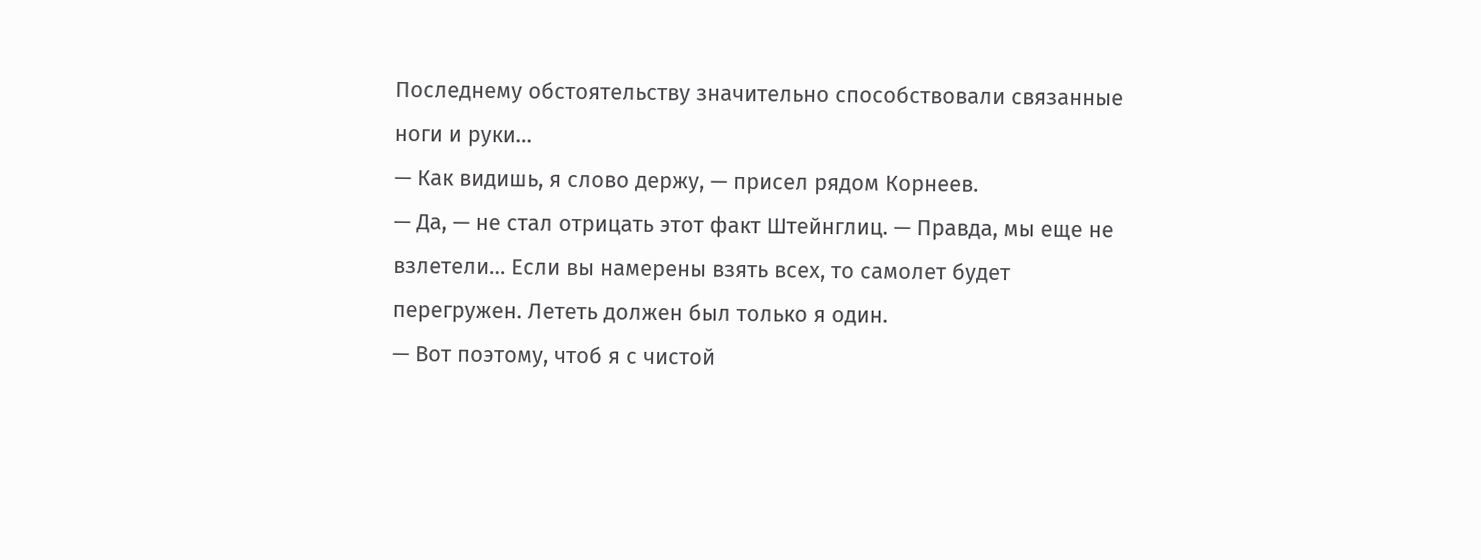Последнему обстоятельству значительно способствовали связанные ноги и руки…
— Как видишь, я слово держу, — присел рядом Корнеев.
— Да, — не стал отрицать этот факт Штейнглиц. — Правда, мы еще не взлетели… Если вы намерены взять всех, то самолет будет перегружен. Лететь должен был только я один.
— Вот поэтому, чтоб я с чистой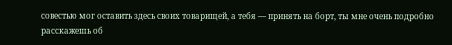совестью мог оставить здесь своих товарищей, а тебя — принять на борт, ты мне очень подробно расскажешь об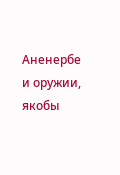Аненербе и оружии, якобы